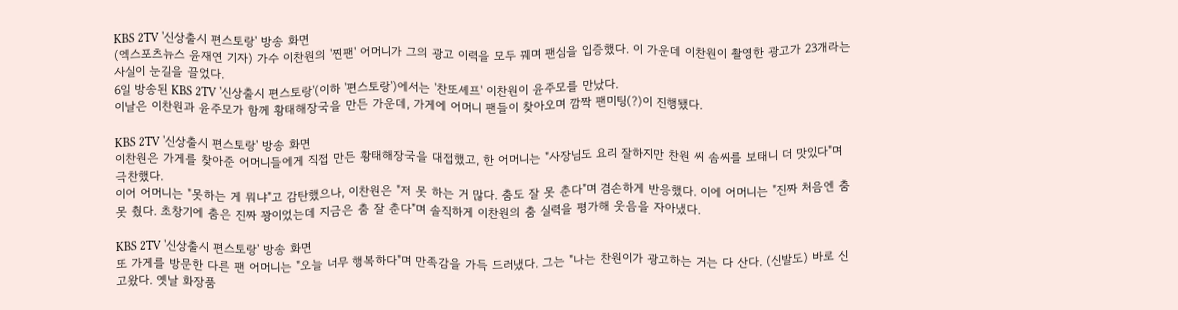KBS 2TV '신상출시 편스토랑' 방송 화면
(엑스포츠뉴스 윤재연 기자) 가수 이찬원의 '찐팬' 어머니가 그의 광고 이력을 모두 꿰며 팬심을 입증했다. 이 가운데 이찬원이 촬영한 광고가 23개라는 사실이 눈길을 끌었다.
6일 방송된 KBS 2TV '신상출시 편스토랑'(이하 '편스토랑')에서는 '찬또셰프' 이찬원이 윤주모를 만났다.
이날은 이찬원과 윤주모가 함께 황태해장국을 만든 가운데, 가게에 어머니 팬들이 찾아오며 깜짝 팬미팅(?)이 진행됐다.

KBS 2TV '신상출시 편스토랑' 방송 화면
이찬원은 가게를 찾아준 어머니들에게 직접 만든 황태해장국을 대접했고, 한 어머니는 "사장님도 요리 잘하지만 찬원 씨 솜씨를 보태니 더 맛있다"며 극찬했다.
이어 어머니는 "못하는 게 뭐냐"고 감탄했으나, 이찬원은 "저 못 하는 거 많다. 춤도 잘 못 춘다"며 겸손하게 반응했다. 이에 어머니는 "진짜 처음엔 춤 못 췄다. 초창기에 춤은 진짜 꽝이었는데 지금은 춤 잘 춘다"며 솔직하게 이찬원의 춤 실력을 평가해 웃음을 자아냈다.

KBS 2TV '신상출시 편스토랑' 방송 화면
또 가게를 방문한 다른 팬 어머니는 "오늘 너무 행복하다"며 만족감을 가득 드러냈다. 그는 "나는 찬원이가 광고하는 거는 다 산다. (신발도) 바로 신고왔다. 옛날 화장품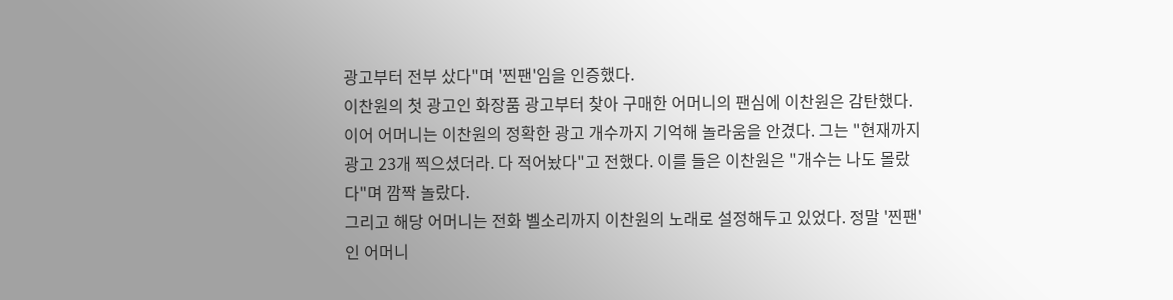광고부터 전부 샀다"며 '찐팬'임을 인증했다.
이찬원의 첫 광고인 화장품 광고부터 찾아 구매한 어머니의 팬심에 이찬원은 감탄했다.
이어 어머니는 이찬원의 정확한 광고 개수까지 기억해 놀라움을 안겼다. 그는 "현재까지 광고 23개 찍으셨더라. 다 적어놨다"고 전했다. 이를 들은 이찬원은 "개수는 나도 몰랐다"며 깜짝 놀랐다.
그리고 해당 어머니는 전화 벨소리까지 이찬원의 노래로 설정해두고 있었다. 정말 '찐팬'인 어머니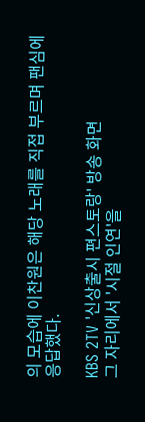의 모습에 이찬원은 해당 노래를 직접 부르며 팬심에 응답했다.

KBS 2TV '신상출시 편스토랑' 방송 화면
그 자리에서 '시절 인연'을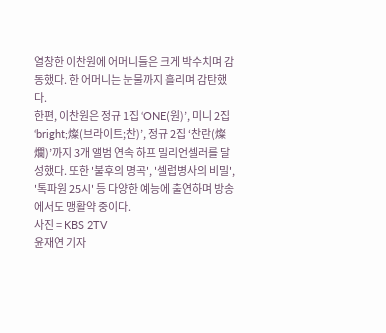열창한 이찬원에 어머니들은 크게 박수치며 감동했다. 한 어머니는 눈물까지 흘리며 감탄했다.
한편, 이찬원은 정규 1집 ‘ONE(원)’, 미니 2집 ‘bright;燦(브라이트;찬)’, 정규 2집 ‘찬란(燦爛)’까지 3개 앨범 연속 하프 밀리언셀러를 달성했다. 또한 '불후의 명곡', '셀럽병사의 비밀', '톡파원 25시' 등 다양한 예능에 출연하며 방송에서도 맹활약 중이다.
사진 = KBS 2TV
윤재연 기자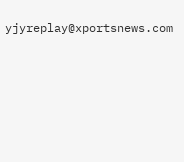yjyreplay@xportsnews.com